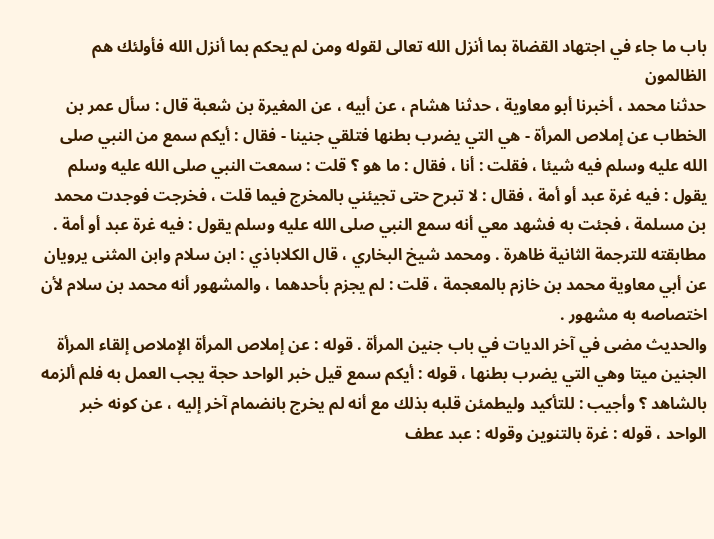باب ما جاء في اجتهاد القضاة بما أنزل الله تعالى لقوله ومن لم يحكم بما أنزل الله فأولئك هم الظالمون
حدثنا محمد ، أخبرنا أبو معاوية ، حدثنا هشام ، عن أبيه ، عن المغيرة بن شعبة قال : سأل عمر بن الخطاب عن إملاص المرأة - هي التي يضرب بطنها فتلقي جنينا - فقال : أيكم سمع من النبي صلى الله عليه وسلم فيه شيئا ، فقلت : أنا ، فقال : ما هو ؟ قلت : سمعت النبي صلى الله عليه وسلم يقول : فيه غرة عبد أو أمة ، فقال : لا تبرح حتى تجيئني بالمخرج فيما قلت ، فخرجت فوجدت محمد بن مسلمة ، فجئت به فشهد معي أنه سمع النبي صلى الله عليه وسلم يقول : فيه غرة عبد أو أمة . مطابقته للترجمة الثانية ظاهرة . ومحمد شيخ البخاري ، قال الكلاباذي : ابن سلام وابن المثنى يرويان عن أبي معاوية محمد بن خازم بالمعجمة ، قلت : لم يجزم بأحدهما ، والمشهور أنه محمد بن سلام لأن اختصاصه به مشهور .
والحديث مضى في آخر الديات في باب جنين المرأة . قوله : عن إملاص المرأة الإملاص إلقاء المرأة الجنين ميتا وهي التي يضرب بطنها ، قوله : أيكم سمع قيل خبر الواحد حجة يجب العمل به فلم ألزمه بالشاهد ؟ وأجيب : للتأكيد وليطمئن قلبه بذلك مع أنه لم يخرج بانضمام آخر إليه ، عن كونه خبر الواحد ، قوله : غرة بالتنوين وقوله : عبد عطف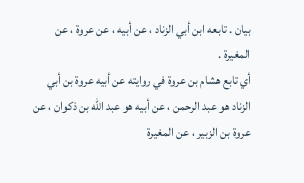بيان . تابعه ابن أبي الزناد ، عن أبيه ، عن عروة ، عن المغيرة .
أي تابع هشام بن عروة في روايته عن أبيه عروة بن أبي الزناد هو عبد الرحمن ، عن أبيه هو عبد الله بن ذكوان ، عن عروة بن الزبير ، عن المغيرة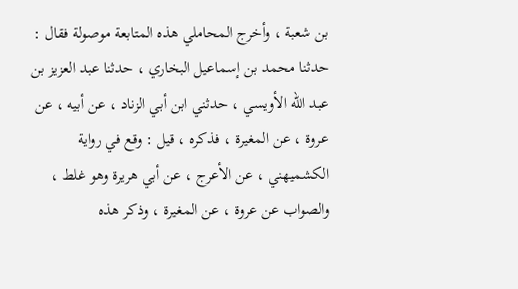بن شعبة ، وأخرج المحاملي هذه المتابعة موصولة فقال : حدثنا محمد بن إسماعيل البخاري ، حدثنا عبد العزيز بن عبد الله الأويسي ، حدثني ابن أبي الزناد ، عن أبيه ، عن عروة ، عن المغيرة ، فذكره ، قيل : وقع في رواية الكشميهني ، عن الأعرج ، عن أبي هريرة وهو غلط ، والصواب عن عروة ، عن المغيرة ، وذكر هذه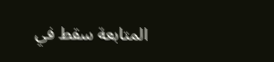المتابعة سقط في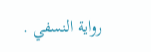رواية النسفي .